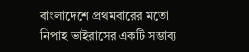বাংলাদেশে প্রথমবারের মতো নিপাহ ভাইরাসের একটি সম্ভাব্য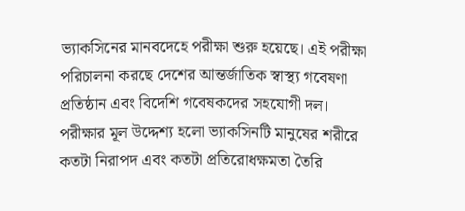ভ্যাকসিনের মানবদেহে পরীক্ষা শুরু হয়েছে। এই পরীক্ষা পরিচালনা করছে দেশের আন্তর্জাতিক স্বাস্থ্য গবেষণা প্রতিষ্ঠান এবং বিদেশি গবেষকদের সহযোগী দল। পরীক্ষার মূল উদ্দেশ্য হলো ভ্যাকসিনটি মানুষের শরীরে কতটা নিরাপদ এবং কতটা প্রতিরোধক্ষমতা তৈরি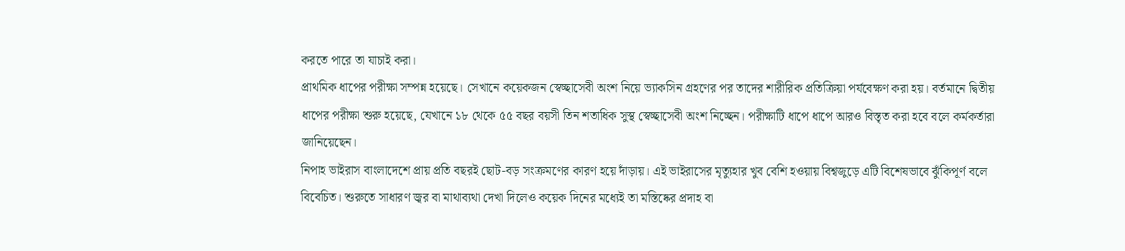করতে পারে তা যাচাই করা।
প্রাথমিক ধাপের পরীক্ষা সম্পন্ন হয়েছে। সেখানে কয়েকজন স্বেচ্ছাসেবী অংশ নিয়ে ভ্যাকসিন গ্রহণের পর তাদের শারীরিক প্রতিক্রিয়া পর্যবেক্ষণ করা হয়। বর্তমানে দ্বিতীয় ধাপের পরীক্ষা শুরু হয়েছে, যেখানে ১৮ থেকে ৫৫ বছর বয়সী তিন শতাধিক সুস্থ স্বেচ্ছাসেবী অংশ নিচ্ছেন। পরীক্ষাটি ধাপে ধাপে আরও বিস্তৃত করা হবে বলে কর্মকর্তারা জানিয়েছেন।
নিপাহ ভাইরাস বাংলাদেশে প্রায় প্রতি বছরই ছোট-বড় সংক্রমণের কারণ হয়ে দাঁড়ায়। এই ভাইরাসের মৃত্যুহার খুব বেশি হওয়ায় বিশ্বজুড়ে এটি বিশেষভাবে ঝুঁকিপূর্ণ বলে বিবেচিত। শুরুতে সাধারণ জ্বর বা মাথাব্যথা দেখা দিলেও কয়েক দিনের মধ্যেই তা মস্তিষ্কের প্রদাহ বা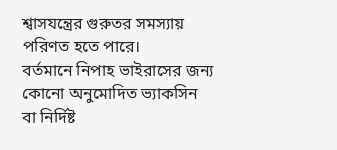শ্বাসযন্ত্রের গুরুতর সমস্যায় পরিণত হতে পারে।
বর্তমানে নিপাহ ভাইরাসের জন্য কোনো অনুমোদিত ভ্যাকসিন বা নির্দিষ্ট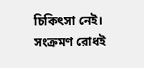চিকিৎসা নেই। সংক্রমণ রোধই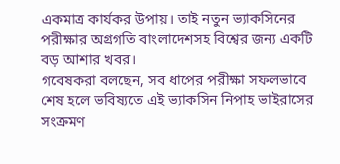একমাত্র কার্যকর উপায়। তাই নতুন ভ্যাকসিনের পরীক্ষার অগ্রগতি বাংলাদেশসহ বিশ্বের জন্য একটি বড় আশার খবর।
গবেষকরা বলছেন, সব ধাপের পরীক্ষা সফলভাবে শেষ হলে ভবিষ্যতে এই ভ্যাকসিন নিপাহ ভাইরাসের সংক্রমণ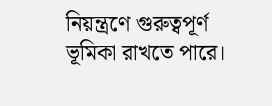নিয়ন্ত্রণে গুরুত্বপূর্ণ ভূমিকা রাখতে পারে।